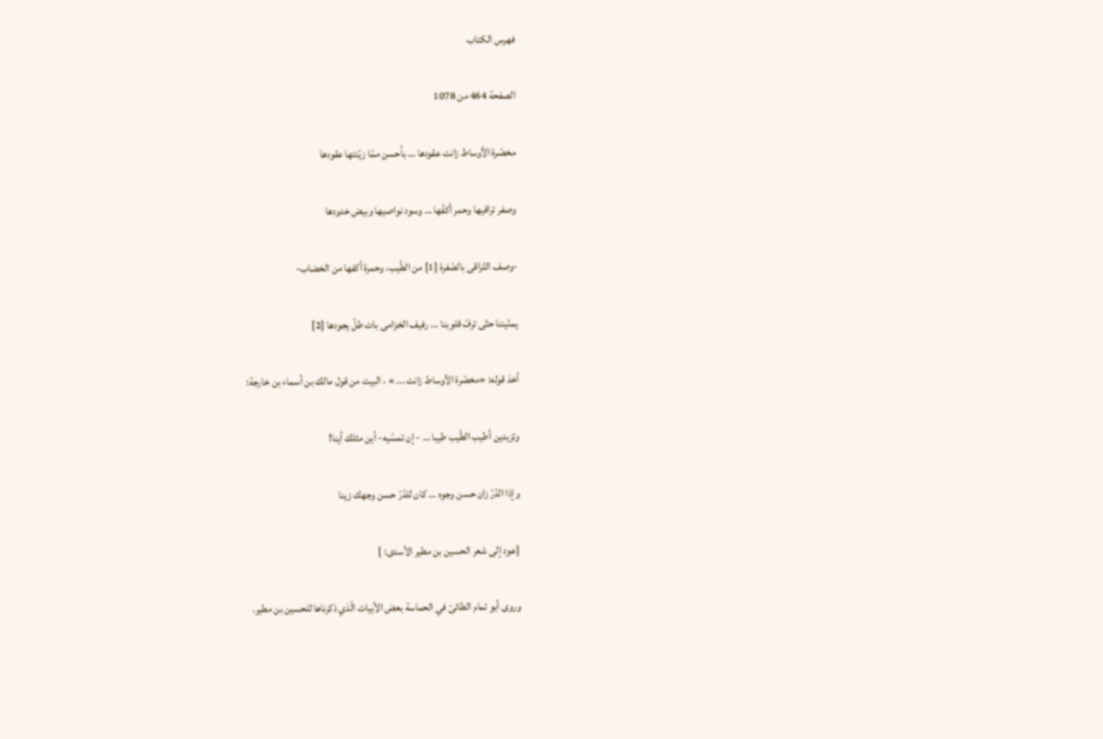فهرس الكتاب

الصفحة 464 من 1078

مخصّرة الأوساط زانت عقودها … بأحسن ممّا زيّنتها عقودها

وصفر تراقيها وحمر أكفّها … وسود نواصيها وبيض خدودها

-وصف التّراقى بالصّفرة [1] من الطّيب، وحمرة أكفها من الخضاب-

يمنّيننا حتّى ترفّ قلوبنا … رفيف الخزامى بات طلّ يجودها [2]

أخذ قوله: «مخصّرة الأوساط زانت ... » ، البيت من قول مالك بن أسماء بن خارجة:

وتزيدين أطيب الطّيب طيبا … - إن تمسّيه- أين مثلك أينا!

وإذا الدّرّ زان حسن وجوه … كان للدّرّ حسن وجهك زينا

[عود إلى شعر الحسين بن مطير الأسدى: ]

وروى أبو تمام الطائىّ في الحماسة بعض الأبيات الّذي ذكرناها للحسين بن مطير.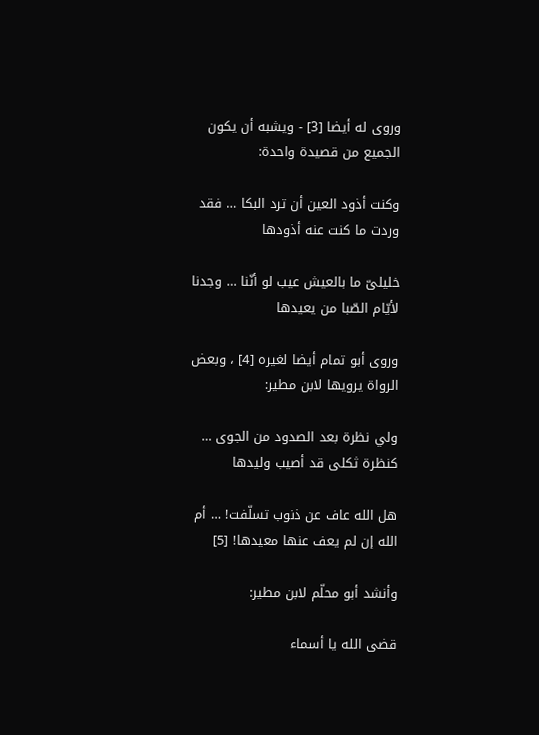وروى له أيضا [3] - ويشبه أن يكون الجميع من قصيدة واحدة:

وكنت أذود العين أن ترد البكا … فقد وردت ما كنت عنه أذودها

خليلىّ ما بالعيش عيب لو أنّنا … وجدنا لأيّام الصّبا من يعيدها

وروى أبو تمام أيضا لغيره [4] ، وبعض الرواة يرويها لابن مطير:

ولي نظرة بعد الصدود من الجوى … كنظرة ثكلى قد أصيب وليدها

هل الله عاف عن ذنوب تسلّفت! … أم الله إن لم يعف عنها معيدها! [5]

وأنشد أبو محلّم لابن مطير:

قضى الله يا أسماء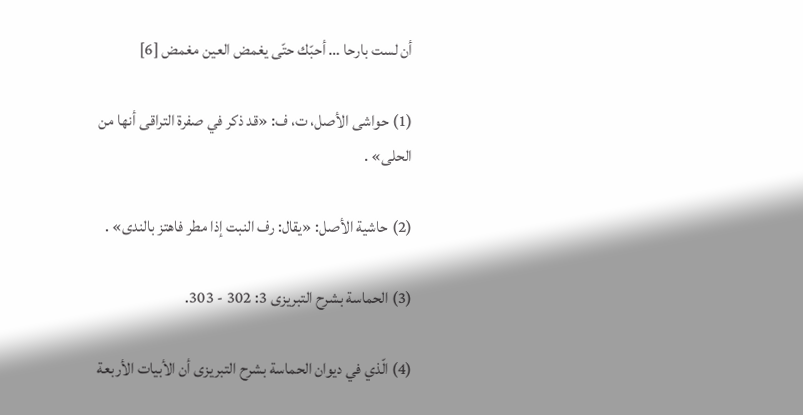أن لست بارحا … أحبّك حتّى يغمض العين مغمض [6]

(1) حواشى الأصل، ت، ف: «قد ذكر في صفرة التراقى أنها من الحلى» .

(2) حاشية الأصل: «يقال: رف النبت إذا مطر فاهتز بالندى» .

(3) الحماسة بشرح التبريزى 3: 302 - 303.

(4) الّذي في ديوان الحماسة بشرح التبريزى أن الأبيات الأربعة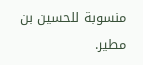منسوبة للحسين بن مطير.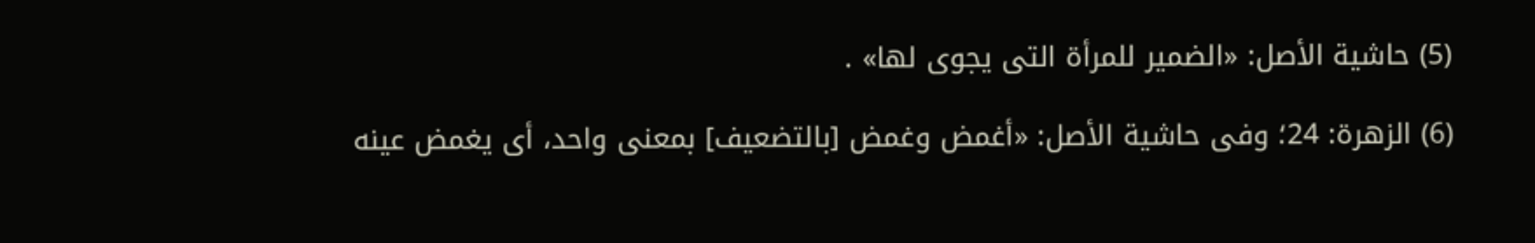(5) حاشية الأصل: «الضمير للمرأة التى يجوى لها» .

(6) الزهرة: 24؛ وفى حاشية الأصل: «أغمض وغمض [بالتضعيف] بمعنى واحد، أى يغمض عينه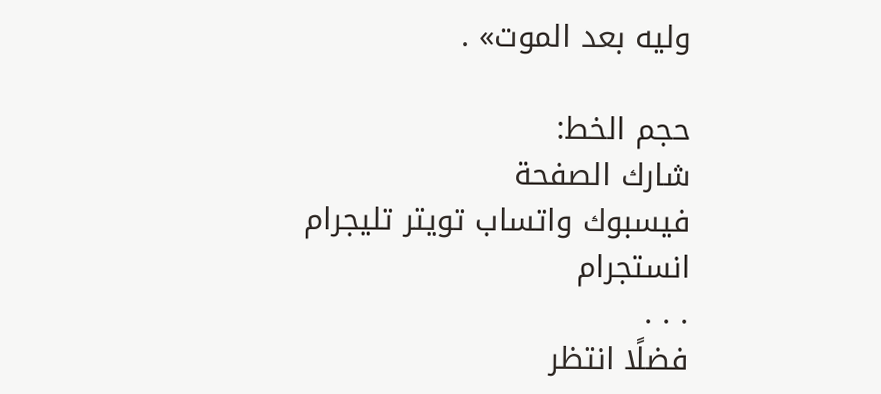وليه بعد الموت» .

حجم الخط:
شارك الصفحة
فيسبوك واتساب تويتر تليجرام انستجرام
. . .
فضلًا انتظر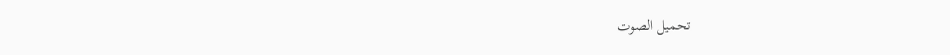تحميل الصوت